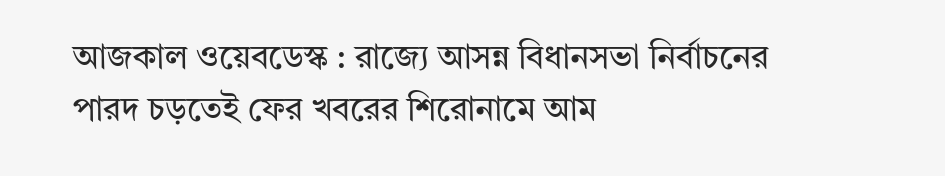আজকাল ওয়েবডেস্ক : রাজ্যে আসন্ন বিধানসভা নির্বাচনের পারদ চড়তেই ফের খবরের শিরোনামে আম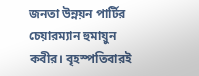জনতা উন্নয়ন পার্টির চেয়ারম্যান হুমায়ুন কবীর। বৃহস্পতিবারই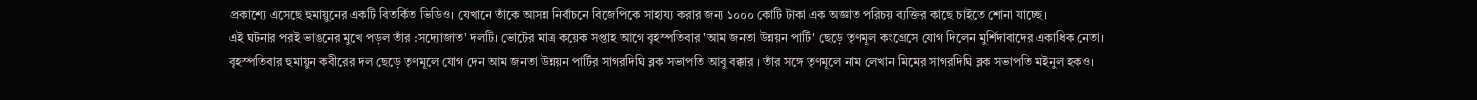প্রকাশ্যে এসেছে হুমায়ুনের একটি বিতর্কিত ভিডিও। যেখানে তাঁকে আসন্ন নির্বাচনে বিজেপিকে সাহায্য করার জন্য ১০০০ কোটি টাকা এক অজ্ঞাত পরিচয় ব্যক্তির কাছে চাইতে শোনা যাচ্ছে।
এই ঘটনার পরই ভাঙনের মুখে পড়ল তাঁর :সদ্যোজাত' দলটি। ভোটের মাত্র কয়েক সপ্তাহ আগে বৃহস্পতিবার 'আম জনতা উন্নয়ন পার্টি' ছেড়ে তৃণমূল কংগ্রেসে যোগ দিলেন মুর্শিদাবাদের একাধিক নেতা।
বৃহস্পতিবার হুমায়ুন কবীরের দল ছেড়ে তৃণমূলে যোগ দেন আম জনতা উন্নয়ন পার্টির সাগরদিঘি ব্লক সভাপতি আবু বক্কার । তাঁর সঙ্গে তৃণমূলে নাম লেখান মিমের সাগরদিঘি ব্লক সভাপতি মইনুল হকও।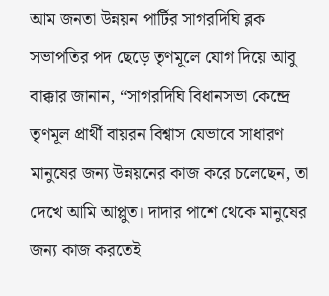আম জনতা উন্নয়ন পার্টির সাগরদিঘি ব্লক সভাপতির পদ ছেড়ে তৃণমূলে যোগ দিয়ে আবু বাক্কার জানান, “সাগরদিঘি বিধানসভা কেন্দ্রে তৃণমূল প্রার্থী বায়রন বিশ্বাস যেভাবে সাধারণ মানুষের জন্য উন্নয়নের কাজ করে চলেছেন, তা দেখে আমি আপ্লুত। দাদার পাশে থেকে মানুষের জন্য কাজ করতেই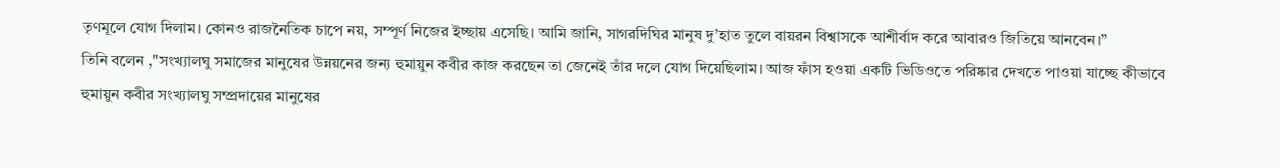তৃণমূলে যোগ দিলাম। কোনও রাজনৈতিক চাপে নয়, সম্পূর্ণ নিজের ইচ্ছায় এসেছি। আমি জানি, সাগরদিঘির মানুষ দু’হাত তুলে বায়রন বিশ্বাসকে আশীর্বাদ করে আবারও জিতিয়ে আনবেন।”
তিনি বলেন ,"সংখ্যালঘু সমাজের মানুষের উন্নয়নের জন্য হুমায়ুন কবীর কাজ করছেন তা জেনেই তাঁর দলে যোগ দিয়েছিলাম। আজ ফাঁস হওয়া একটি ভিডিওতে পরিষ্কার দেখতে পাওয়া যাচ্ছে কীভাবে হুমায়ুন কবীর সংখ্যালঘু সম্প্রদায়ের মানুষের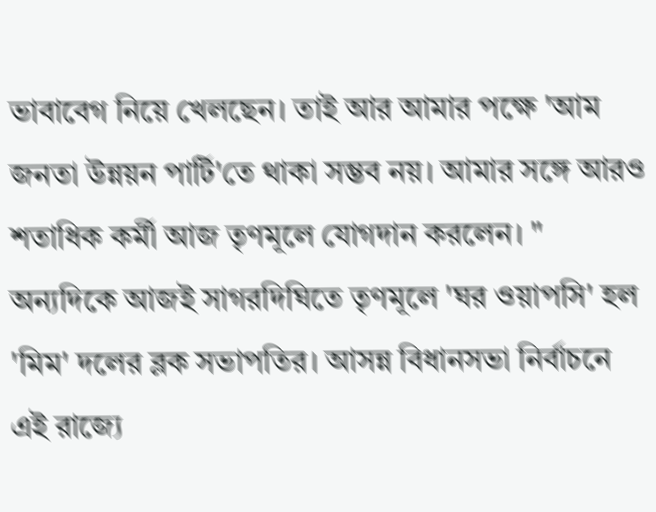ভাবাবেগ নিয়ে খেলছেন। তাই আর আমার পক্ষে 'আম জনতা উন্নয়ন পার্টি'তে থাকা সম্ভব নয়। আমার সঙ্গে আরও শতাধিক কর্মী আজ তৃণমূলে যোগদান করলেন। "
অন্যদিকে আজই সাগরদিঘিতে তৃণমূলে 'ঘর ওয়াপসি' হল 'মিম' দলের ব্লক সভাপতির। আসন্ন বিধানসভা নির্বাচনে এই রাজ্যে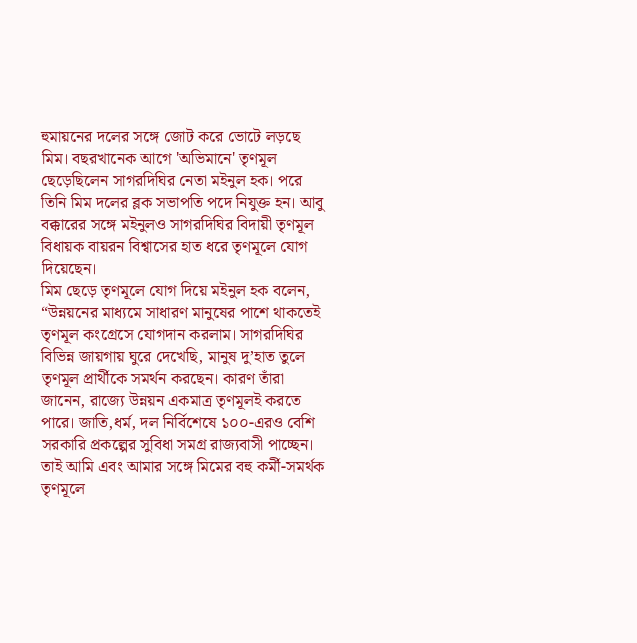হুমায়নের দলের সঙ্গে জোট করে ভোটে লড়ছে মিম। বছরখানেক আগে 'অভিমানে' তৃণমূল ছেড়েছিলেন সাগরদিঘির নেতা মইনুল হক। পরে তিনি মিম দলের ব্লক সভাপতি পদে নিযুক্ত হন। আবু বক্কারের সঙ্গে মইনুলও সাগরদিঘির বিদায়ী তৃণমূল বিধায়ক বায়রন বিশ্বাসের হাত ধরে তৃণমূলে যোগ দিয়েছেন।
মিম ছেড়ে তৃণমূলে যোগ দিয়ে মইনুল হক বলেন, “উন্নয়নের মাধ্যমে সাধারণ মানুষের পাশে থাকতেই তৃণমূল কংগ্রেসে যোগদান করলাম। সাগরদিঘির বিভিন্ন জায়গায় ঘুরে দেখেছি, মানুষ দু’হাত তুলে তৃণমূল প্রার্থীকে সমর্থন করছেন। কারণ তাঁরা জানেন, রাজ্যে উন্নয়ন একমাত্র তৃণমূলই করতে পারে। জাতি,ধর্ম, দল নির্বিশেষে ১০০-এরও বেশি সরকারি প্রকল্পের সুবিধা সমগ্র রাজ্যবাসী পাচ্ছেন। তাই আমি এবং আমার সঙ্গে মিমের বহু কর্মী-সমর্থক তৃণমূলে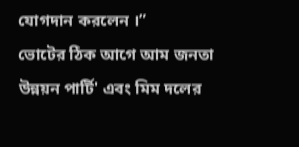যোগদান করলেন ।”
ভোটের ঠিক আগে আম জনতা উন্নয়ন পার্টি' এবং মিম দলের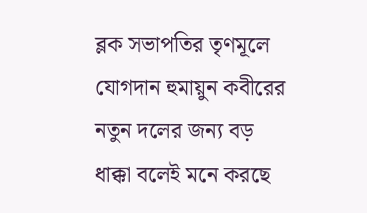ব্লক সভাপতির তৃণমূলে যোগদান হুমায়ুন কবীরের নতুন দলের জন্য বড় ধাক্কা বলেই মনে করছে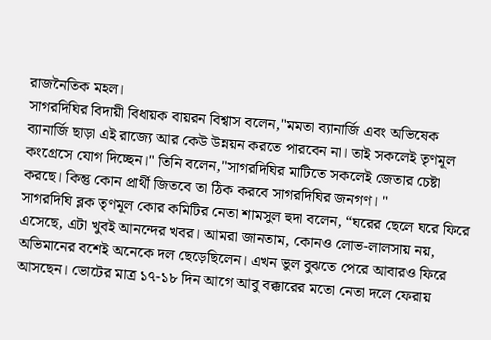রাজনৈতিক মহল।
সাগরদিঘির বিদায়ী বিধায়ক বায়রন বিশ্বাস বলেন,"মমতা ব্যানার্জি এবং অভিষেক ব্যানার্জি ছাড়া এই রাজ্যে আর কেউ উন্নয়ন করতে পারবেন না। তাই সকলেই তৃণমূল কংগ্রেসে যোগ দিচ্ছেন।" তিনি বলেন,"সাগরদিঘির মাটিতে সকলেই জেতার চেষ্টা করছে। কিন্তু কোন প্রার্থী জিতবে তা ঠিক করবে সাগরদিঘির জনগণ। "
সাগরদিঘি ব্লক তৃণমূল কোর কমিটির নেতা শামসুল হুদা বলেন, “ঘরের ছেলে ঘরে ফিরে এসেছে, এটা খুবই আনন্দের খবর। আমরা জানতাম, কোনও লোভ-লালসায় নয়, অভিমানের বশেই অনেকে দল ছেড়েছিলেন। এখন ভুল বুঝতে পেরে আবারও ফিরে আসছেন। ভোটের মাত্র ১৭-১৮ দিন আগে আবু বক্কারের মতো নেতা দলে ফেরায়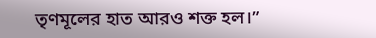তৃণমূলের হাত আরও শক্ত হল।”